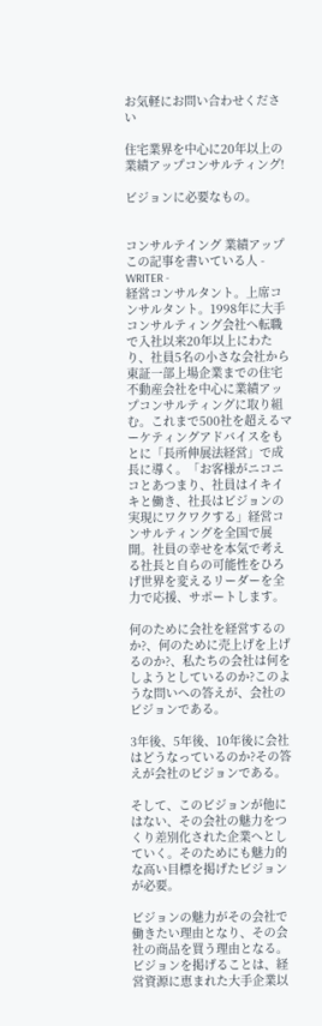お気軽にお問い合わせください

住宅業界を中心に20年以上の業績アップコンサルティング!

ビジョンに必要なもの。


コンサルテイング 業績アップ
この記事を書いている人 - WRITER -
経営コンサルタント。上席コンサルタント。1998年に大手コンサルティング会社へ転職で入社以来20年以上にわたり、社員5名の小さな会社から東証一部上場企業までの住宅不動産会社を中心に業績アップコンサルティングに取り組む。これまで500社を超えるマーケティングアドバイスをもとに「長所伸展法経営」で成長に導く。「お客様がニコニコとあつまり、社員はイキイキと働き、社長はビジョンの実現にワクワクする」経営コンサルティングを全国で展開。社員の幸せを本気で考える社長と自らの可能性をひろげ世界を変えるリーダーを全力で応援、サポートします。

何のために会社を経営するのか?、何のために売上げを上げるのか?、私たちの会社は何をしようとしているのか?このような問いへの答えが、会社のビジョンである。

3年後、5年後、10年後に会社はどうなっているのか?その答えが会社のビジョンである。

そして、このビジョンが他にはない、その会社の魅力をつくり差別化された企業へとしていく。そのためにも魅力的な高い目標を掲げたビジョンが必要。

ビジョンの魅力がその会社で働きたい理由となり、その会社の商品を買う理由となる。ビジョンを掲げることは、経営資源に恵まれた大手企業以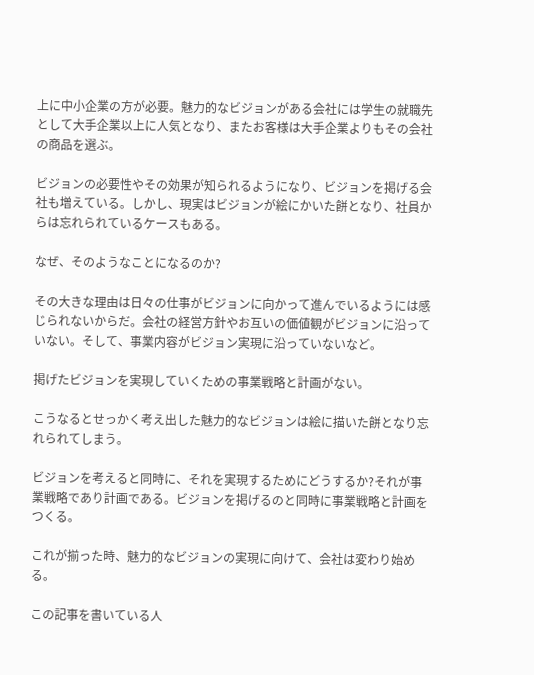上に中小企業の方が必要。魅力的なビジョンがある会社には学生の就職先として大手企業以上に人気となり、またお客様は大手企業よりもその会社の商品を選ぶ。

ビジョンの必要性やその効果が知られるようになり、ビジョンを掲げる会社も増えている。しかし、現実はビジョンが絵にかいた餅となり、社員からは忘れられているケースもある。

なぜ、そのようなことになるのか?

その大きな理由は日々の仕事がビジョンに向かって進んでいるようには感じられないからだ。会社の経営方針やお互いの価値観がビジョンに沿っていない。そして、事業内容がビジョン実現に沿っていないなど。

掲げたビジョンを実現していくための事業戦略と計画がない。

こうなるとせっかく考え出した魅力的なビジョンは絵に描いた餅となり忘れられてしまう。

ビジョンを考えると同時に、それを実現するためにどうするか?それが事業戦略であり計画である。ビジョンを掲げるのと同時に事業戦略と計画をつくる。

これが揃った時、魅力的なビジョンの実現に向けて、会社は変わり始める。

この記事を書いている人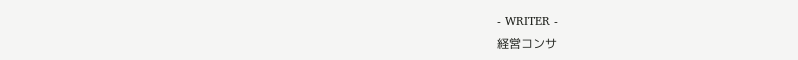- WRITER -
経営コンサ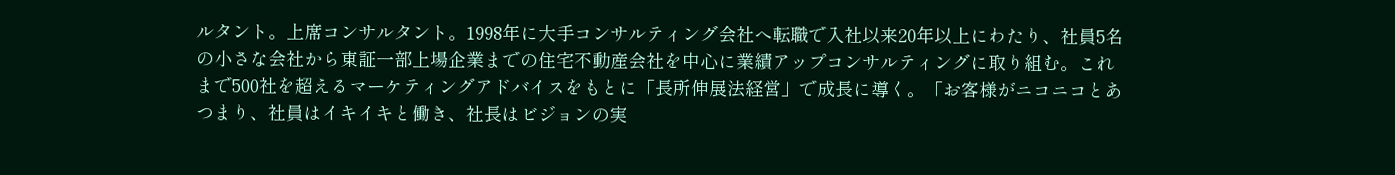ルタント。上席コンサルタント。1998年に大手コンサルティング会社へ転職で入社以来20年以上にわたり、社員5名の小さな会社から東証一部上場企業までの住宅不動産会社を中心に業績アップコンサルティングに取り組む。これまで500社を超えるマーケティングアドバイスをもとに「長所伸展法経営」で成長に導く。「お客様がニコニコとあつまり、社員はイキイキと働き、社長はビジョンの実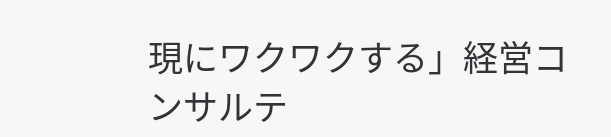現にワクワクする」経営コンサルテ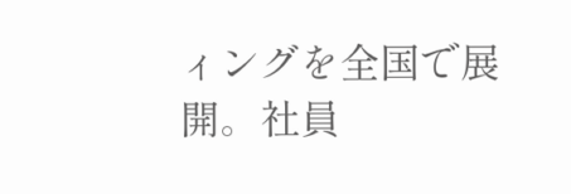ィングを全国で展開。社員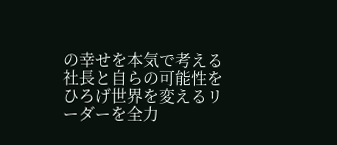の幸せを本気で考える社長と自らの可能性をひろげ世界を変えるリーダーを全力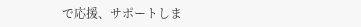で応援、サポートしま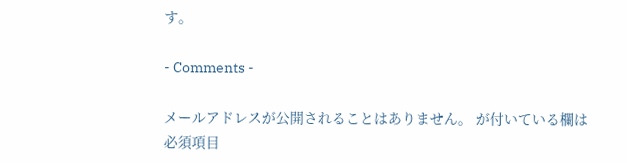す。

- Comments -

メールアドレスが公開されることはありません。 が付いている欄は必須項目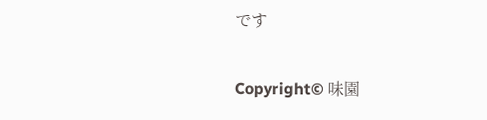です

Copyright© 味園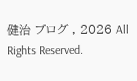健治 ブログ , 2026 All Rights Reserved.